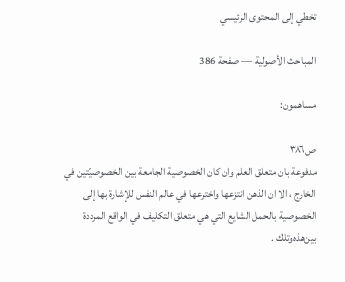تخطي إلى المحتوى الرئيسي

المباحث الأصولية — صفحة 386

مساهمون:

ص٣٨٦
مدفوعة بان متعلق العلم وان كان الخصوصية الجامعة بين الخصوصيّتين في الخارج ، الا ان الذهن انتزعها واخترعها في عالم النفس للإشارة بها إلى الخصوصية بالحمل الشايع التي هي متعلق التكليف في الواقع المرددة بين‌هذه‌وتلك .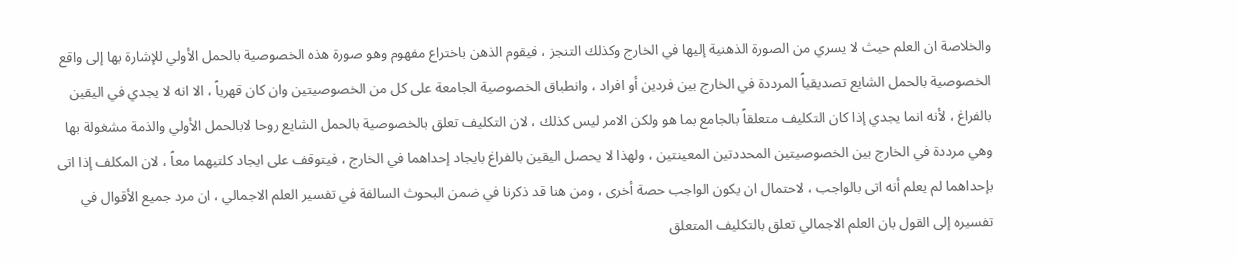والخلاصة ان العلم حيث لا يسري من الصورة الذهنية إليها في الخارج وكذلك التنجز ، فيقوم الذهن باختراع مفهوم وهو صورة هذه الخصوصية بالحمل الأولي للإشارة بها إلى واقع الخصوصية بالحمل الشايع تصديقياً المرددة في الخارج بين فردين أو افراد ، وانطباق الخصوصية الجامعة على كل من الخصوصيتين وان كان قهرياً ، الا انه لا يجدي في اليقين بالفراغ ، لأنه انما يجدي إذا كان التكليف متعلقاً بالجامع بما هو ولكن الامر ليس كذلك ، لان التكليف تعلق بالخصوصية بالحمل الشايع روحا لابالحمل الأولي والذمة مشغولة بها وهي مرددة في الخارج بين الخصوصيتين المحددتين المعينتين ، ولهذا لا يحصل اليقين بالفراغ بايجاد إحداهما في الخارج ، فيتوقف على ايجاد كلتيهما معاً ، لان المكلف إذا اتى بإحداهما لم يعلم أنه اتى بالواجب ، لاحتمال ان يكون الواجب حصة أخرى ، ومن هنا قد ذكرنا في ضمن البحوث السالفة في تفسير العلم الاجمالي ، ان مرد جميع الأقوال في تفسيره إلى القول بان العلم الاجمالي تعلق بالتكليف المتعلق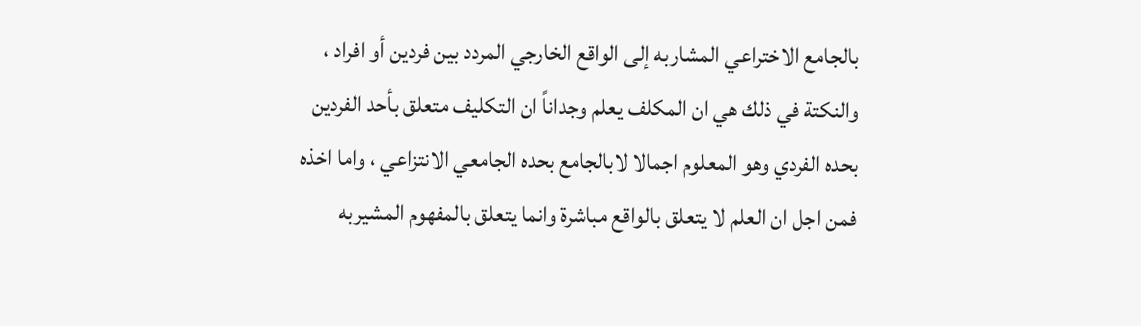بالجامع الاختراعي المشاربه إلى الواقع الخارجي المردد بين فردين أو افراد ، والنكتة في ذلك هي ان المكلف يعلم وجداناً ان التكليف متعلق بأحد الفردين بحده الفردي وهو المعلوم اجمالا لابالجامع بحده الجامعي الانتزاعي ، واما اخذه فمن اجل ان العلم لا يتعلق بالواقع مباشرة وانما يتعلق بالمفهوم المشيربه